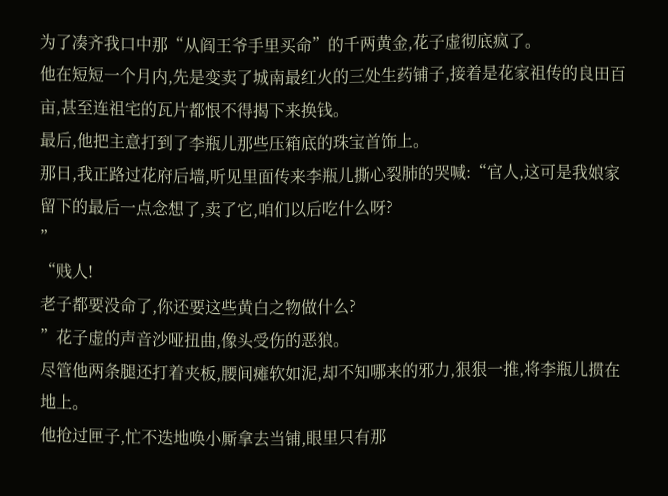为了凑齐我口中那“从阎王爷手里买命”的千两黄金,花子虚彻底疯了。
他在短短一个月内,先是变卖了城南最红火的三处生药铺子,接着是花家祖传的良田百亩,甚至连祖宅的瓦片都恨不得揭下来换钱。
最后,他把主意打到了李瓶儿那些压箱底的珠宝首饰上。
那日,我正路过花府后墙,听见里面传来李瓶儿撕心裂肺的哭喊:“官人,这可是我娘家留下的最后一点念想了,卖了它,咱们以后吃什么呀?
”
“贱人!
老子都要没命了,你还要这些黄白之物做什么?
”花子虚的声音沙哑扭曲,像头受伤的恶狼。
尽管他两条腿还打着夹板,腰间瘫软如泥,却不知哪来的邪力,狠狠一推,将李瓶儿掼在地上。
他抢过匣子,忙不迭地唤小厮拿去当铺,眼里只有那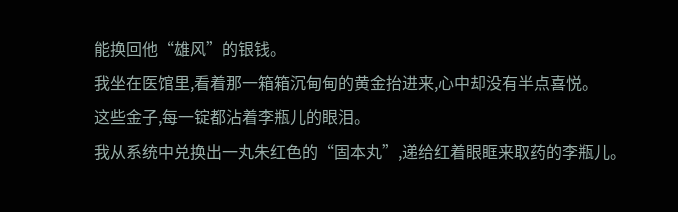能换回他“雄风”的银钱。
我坐在医馆里,看着那一箱箱沉甸甸的黄金抬进来,心中却没有半点喜悦。
这些金子,每一锭都沾着李瓶儿的眼泪。
我从系统中兑换出一丸朱红色的“固本丸”,递给红着眼眶来取药的李瓶儿。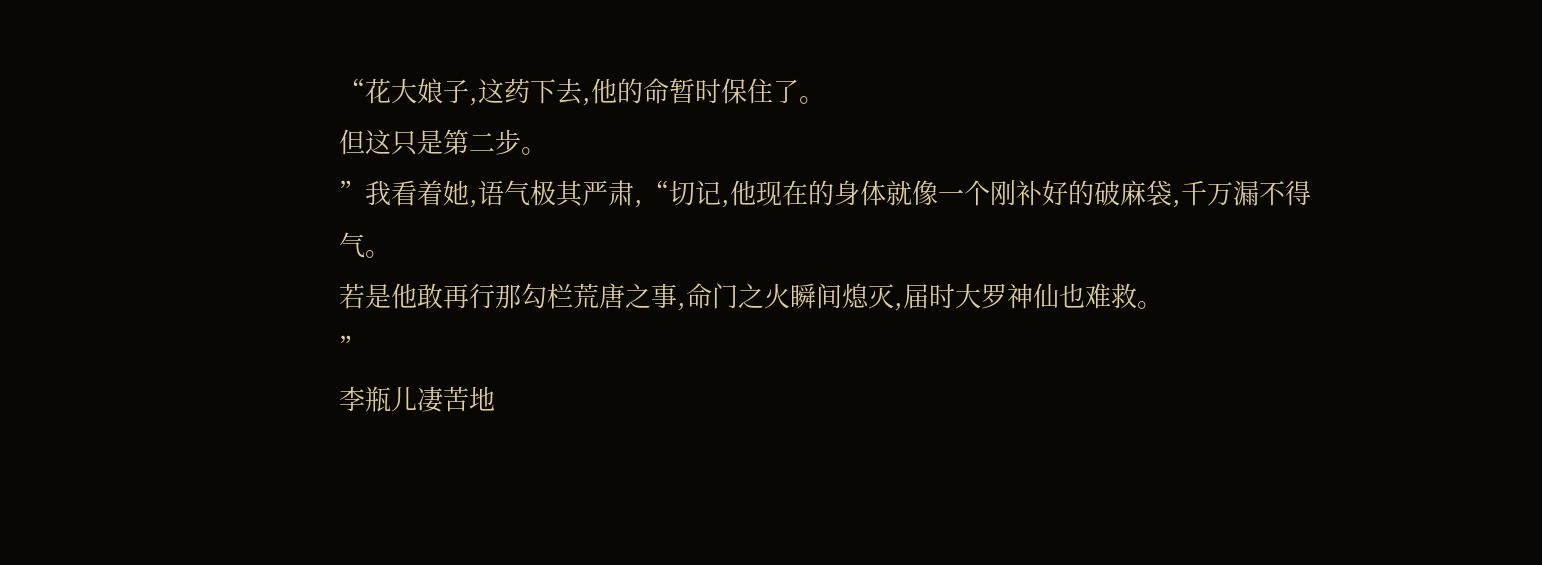“花大娘子,这药下去,他的命暂时保住了。
但这只是第二步。
”我看着她,语气极其严肃,“切记,他现在的身体就像一个刚补好的破麻袋,千万漏不得气。
若是他敢再行那勾栏荒唐之事,命门之火瞬间熄灭,届时大罗神仙也难救。
”
李瓶儿凄苦地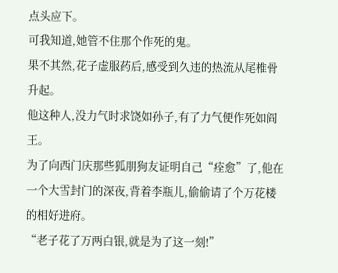点头应下。
可我知道,她管不住那个作死的鬼。
果不其然,花子虚服药后,感受到久违的热流从尾椎骨升起。
他这种人,没力气时求饶如孙子,有了力气便作死如阎王。
为了向西门庆那些狐朋狗友证明自己“痊愈”了,他在一个大雪封门的深夜,背着李瓶儿,偷偷请了个万花楼的相好进府。
“老子花了万两白银,就是为了这一刻!”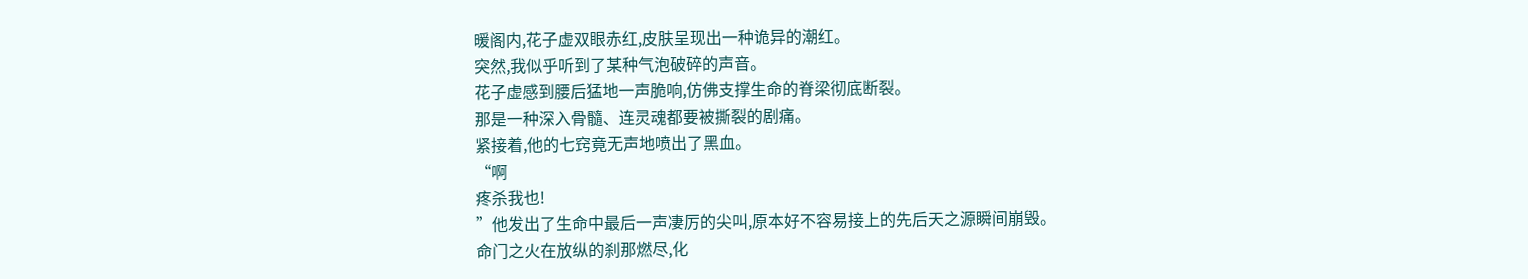暖阁内,花子虚双眼赤红,皮肤呈现出一种诡异的潮红。
突然,我似乎听到了某种气泡破碎的声音。
花子虚感到腰后猛地一声脆响,仿佛支撑生命的脊梁彻底断裂。
那是一种深入骨髓、连灵魂都要被撕裂的剧痛。
紧接着,他的七窍竟无声地喷出了黑血。
“啊
疼杀我也!
”他发出了生命中最后一声凄厉的尖叫,原本好不容易接上的先后天之源瞬间崩毁。
命门之火在放纵的刹那燃尽,化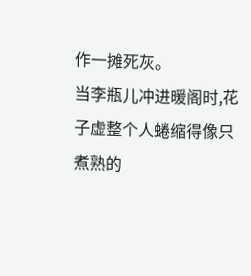作一摊死灰。
当李瓶儿冲进暖阁时,花子虚整个人蜷缩得像只煮熟的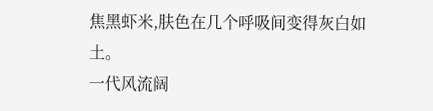焦黑虾米,肤色在几个呼吸间变得灰白如土。
一代风流阔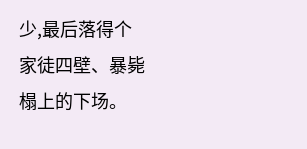少,最后落得个家徒四壁、暴毙榻上的下场。